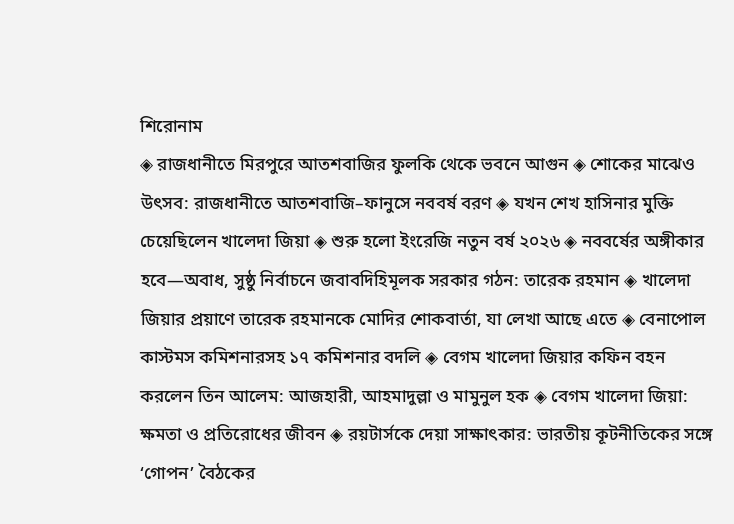শিরোনাম
◈ রাজধানীতে মিরপুরে আতশবাজির ফুলকি থেকে ভবনে আগুন ◈ শোকের মাঝেও উৎসব: রাজধানীতে আতশবাজি–ফানুসে নববর্ষ বরণ ◈ যখন শেখ হাসিনার মুক্তি চেয়েছিলেন খালেদা জিয়া ◈ শুরু হলো ইংরেজি নতুন বর্ষ ২০২৬ ◈ নববর্ষের অঙ্গীকার হবে—অবাধ, সুষ্ঠু নির্বাচনে জবাবদিহিমূলক সরকার গঠন: তারেক রহমান ◈ খালেদা জিয়ার প্রয়াণে তারেক রহমানকে মোদির শোকবার্তা, যা লেখা আছে এতে ◈ বেনাপোল কাস্টমস কমিশনারসহ ১৭ কমিশনার বদলি ◈ বেগম খালেদা জিয়ার কফিন বহন করলেন তিন আলেম: আজহারী, আহমাদুল্লা ও মামুনুল হক ◈ বেগম খালেদা জিয়া: ক্ষমতা ও প্রতিরোধের জীবন ◈ রয়টার্সকে দেয়া সাক্ষাৎকার: ভারতীয় কূটনীতিকের সঙ্গে ‘গোপন’ বৈঠকের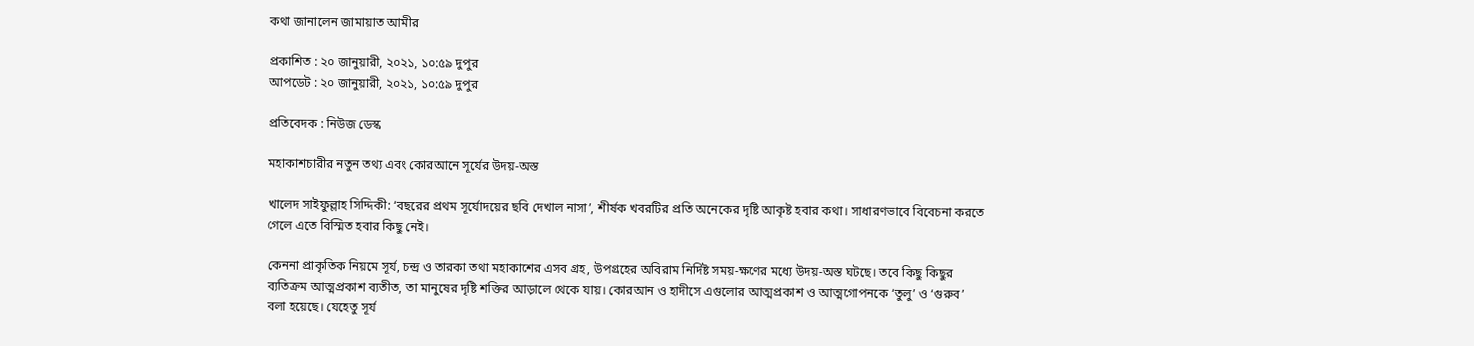কথা জানালেন জামায়াত আমীর

প্রকাশিত : ২০ জানুয়ারী, ২০২১, ১০:৫৯ দুপুর
আপডেট : ২০ জানুয়ারী, ২০২১, ১০:৫৯ দুপুর

প্রতিবেদক : নিউজ ডেস্ক

মহাকাশচারীর নতুন তথ্য এবং কোরআনে সূর্যের উদয়-অস্ত

খালেদ সাইফুল্লাহ সিদ্দিকী: ‘বছরের প্রথম সূর্যোদয়ের ছবি দেখাল নাসা’, শীর্ষক খবরটির প্রতি অনেকের দৃষ্টি আকৃষ্ট হবার কথা। সাধারণভাবে বিবেচনা করতে গেলে এতে বিস্মিত হবার কিছু নেই।

কেননা প্রাকৃতিক নিয়মে সূর্য, চন্দ্র ও তারকা তথা মহাকাশের এসব গ্রহ, উপগ্রহের অবিরাম নির্দিষ্ট সময়-ক্ষণের মধ্যে উদয়-অস্ত ঘটছে। তবে কিছু কিছুর ব্যতিক্রম আত্মপ্রকাশ ব্যতীত, তা মানুষের দৃষ্টি শক্তির আড়ালে থেকে যায়। কোরআন ও হাদীসে এগুলোর আত্মপ্রকাশ ও আত্মগোপনকে ‘তুলু’ ও ‘গুরুব’ বলা হয়েছে। যেহেতু সূর্য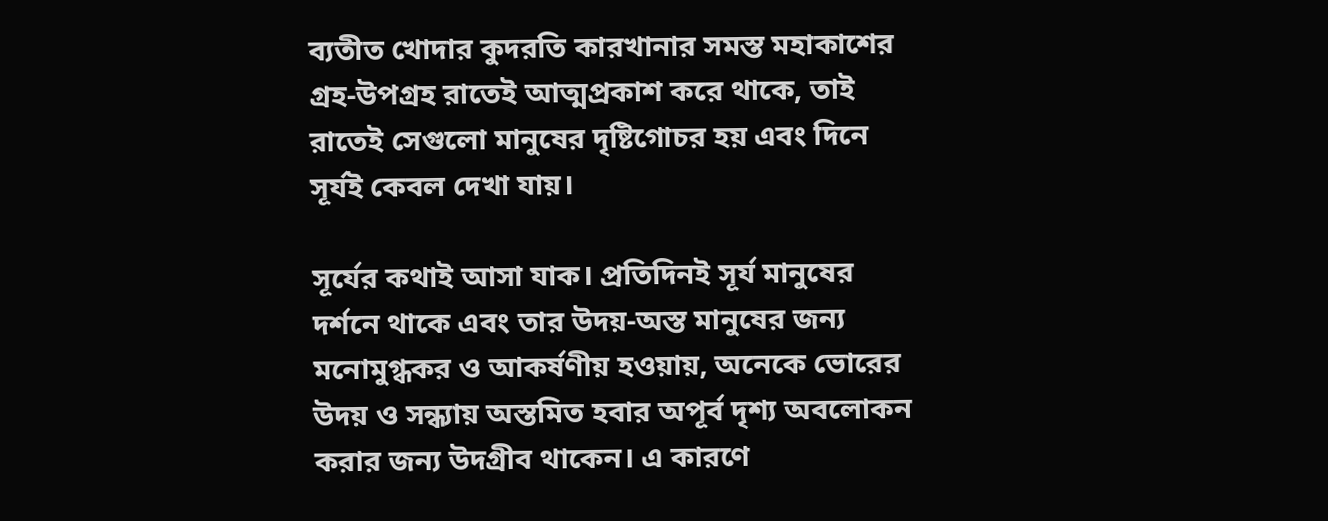ব্যতীত খোদার কুদরতি কারখানার সমস্ত মহাকাশের গ্রহ-উপগ্রহ রাতেই আত্মপ্রকাশ করে থাকে, তাই রাতেই সেগুলো মানুষের দৃষ্টিগোচর হয় এবং দিনে সূর্যই কেবল দেখা যায়।

সূর্যের কথাই আসা যাক। প্রতিদিনই সূর্য মানুষের দর্শনে থাকে এবং তার উদয়-অস্ত মানুষের জন্য মনোমুগ্ধকর ও আকর্ষণীয় হওয়ায়, অনেকে ভোরের উদয় ও সন্ধ্যায় অস্তমিত হবার অপূর্ব দৃশ্য অবলোকন করার জন্য উদগ্রীব থাকেন। এ কারণে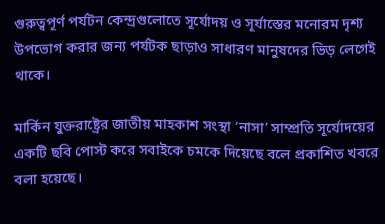গুরুত্বপূর্ণ পর্যটন কেন্দ্রগুলোতে সূর্যোদয় ও সূর্যাস্তের মনোরম দৃশ্য উপভোগ করার জন্য পর্যটক ছাড়াও সাধারণ মানুষদের ভিড় লেগেই থাকে।

মার্কিন যুক্তরাষ্ট্রের জাতীয় মাহকাশ সংস্থা ‘নাসা’ সাম্প্রতি সূর্যোদয়ের একটি ছবি পোস্ট করে সবাইকে চমকে দিয়েছে বলে প্রকাশিত খবরে বলা হয়েছে।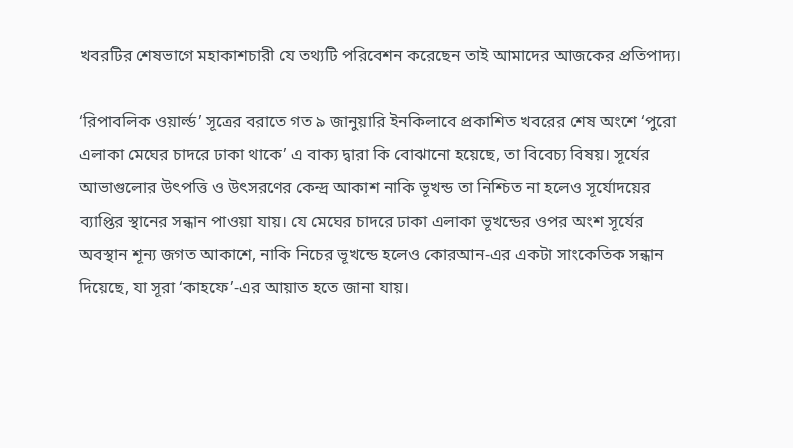খবরটির শেষভাগে মহাকাশচারী যে তথ্যটি পরিবেশন করেছেন তাই আমাদের আজকের প্রতিপাদ্য।

‘রিপাবলিক ওয়ার্ল্ড’ সূত্রের বরাতে গত ৯ জানুয়ারি ইনকিলাবে প্রকাশিত খবরের শেষ অংশে ‘পুরো এলাকা মেঘের চাদরে ঢাকা থাকে’ এ বাক্য দ্বারা কি বোঝানো হয়েছে, তা বিবেচ্য বিষয়। সূর্যের আভাগুলোর উৎপত্তি ও উৎসরণের কেন্দ্র আকাশ নাকি ভূখন্ড তা নিশ্চিত না হলেও সূর্যোদয়ের ব্যাপ্তির স্থানের সন্ধান পাওয়া যায়। যে মেঘের চাদরে ঢাকা এলাকা ভূখন্ডের ওপর অংশ সূর্যের অবস্থান শূন্য জগত আকাশে, নাকি নিচের ভূখন্ডে হলেও কোরআন-এর একটা সাংকেতিক সন্ধান দিয়েছে, যা সূরা ‘কাহফে’-এর আয়াত হতে জানা যায়।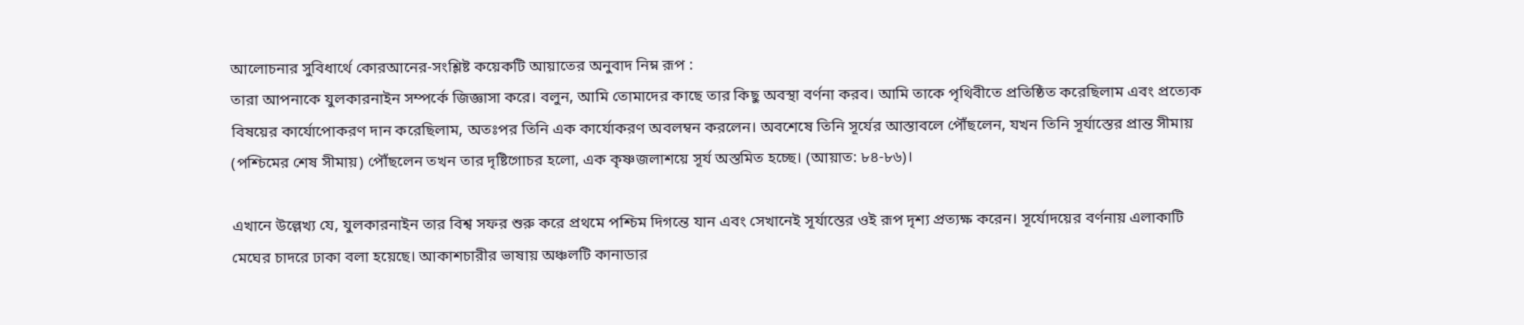আলোচনার সুবিধার্থে কোরআনের-সংশ্লিষ্ট কয়েকটি আয়াতের অনুবাদ নিম্ন রূপ :
তারা আপনাকে যুলকারনাইন সম্পর্কে জিজ্ঞাসা করে। বলুন, আমি তোমাদের কাছে তার কিছু অবস্থা বর্ণনা করব। আমি তাকে পৃথিবীতে প্রতিষ্ঠিত করেছিলাম এবং প্রত্যেক বিষয়ের কার্যোপোকরণ দান করেছিলাম, অতঃপর তিনি এক কার্যোকরণ অবলম্বন করলেন। অবশেষে তিনি সূর্যের আস্তাবলে পৌঁছলেন, যখন তিনি সূর্যাস্তের প্রান্ত সীমায় (পশ্চিমের শেষ সীমায়) পৌঁছলেন তখন তার দৃষ্টিগোচর হলো, এক কৃষ্ণজলাশয়ে সূর্য অস্তমিত হচ্ছে। (আয়াত: ৮৪-৮৬)।

এখানে উল্লেখ্য যে, যুলকারনাইন তার বিশ্ব সফর শুরু করে প্রথমে পশ্চিম দিগন্তে যান এবং সেখানেই সূর্যাস্তের ওই রূপ দৃশ্য প্রত্যক্ষ করেন। সূর্যোদয়ের বর্ণনায় এলাকাটি মেঘের চাদরে ঢাকা বলা হয়েছে। আকাশচারীর ভাষায় অঞ্চলটি কানাডার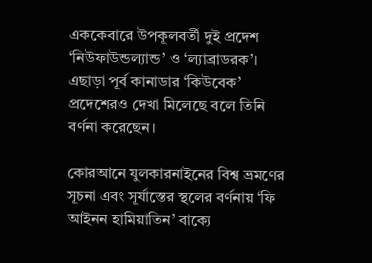এককেবারে উপকূলবর্তী দুই প্রদেশ ‘নিউফাউন্ডল্যান্ড’ ও ‘ল্যাব্রাডরক’। এছাড়া পূর্ব কানাডার ‘কিউবেক’ প্রদেশেরও দেখা মিলেছে বলে তিনি বর্ণনা করেছেন।

কোরআনে যুলকারনাইনের বিশ্ব ভ্রমণের সূচনা এবং সূর্যাস্তের স্থলের বর্ণনায় ‘ফি আইনন হামিয়াতিন’ বাক্যে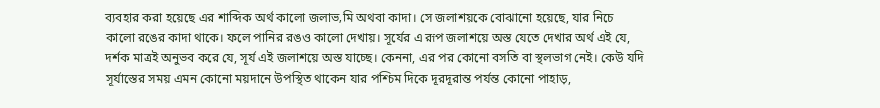ব্যবহার করা হয়েছে এর শাব্দিক অর্থ কালো জলাভ‚মি অথবা কাদা। সে জলাশয়কে বোঝানো হয়েছে, যার নিচে কালো রঙের কাদা থাকে। ফলে পানির রঙও কালো দেখায়। সূর্যের এ রূপ জলাশয়ে অস্ত যেতে দেখার অর্থ এই যে, দর্শক মাত্রই অনুভব করে যে, সূর্য এই জলাশয়ে অস্ত যাচ্ছে। কেননা, এর পর কোনো বসতি বা স্থলভাগ নেই। কেউ যদি সূর্যাস্তের সময় এমন কোনো ময়দানে উপস্থিত থাকেন যার পশ্চিম দিকে দূরদূরান্ত পর্যন্ত কোনো পাহাড়,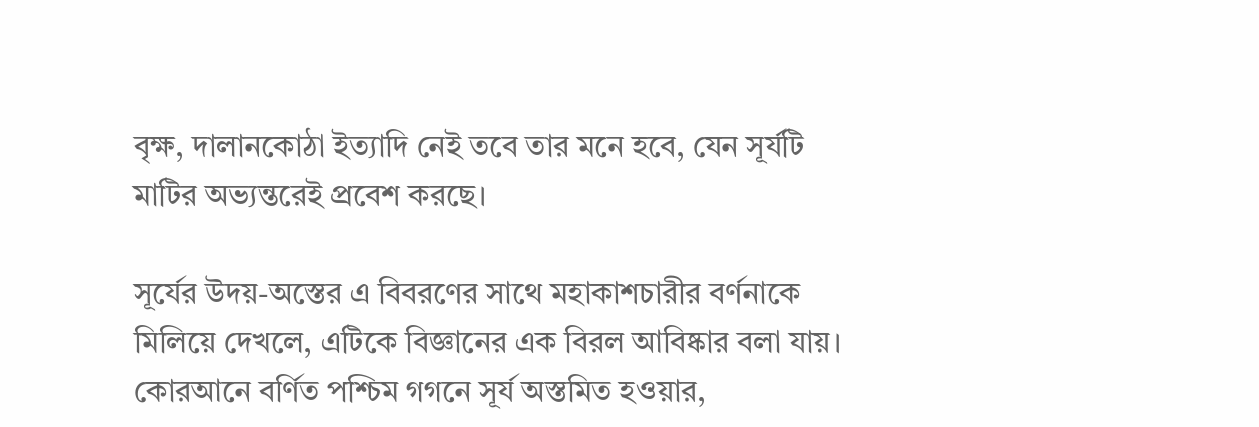বৃক্ষ, দালানকোঠা ইত্যাদি নেই তবে তার মনে হবে, যেন সূর্যটি মাটির অভ্যন্তরেই প্রবেশ করছে।

সূর্যের উদয়-অস্তের এ বিবরণের সাথে মহাকাশচারীর বর্ণনাকে মিলিয়ে দেখলে, এটিকে বিজ্ঞানের এক বিরল আবিষ্কার বলা যায়। কোরআনে বর্ণিত পশ্চিম গগনে সূর্য অস্তমিত হওয়ার,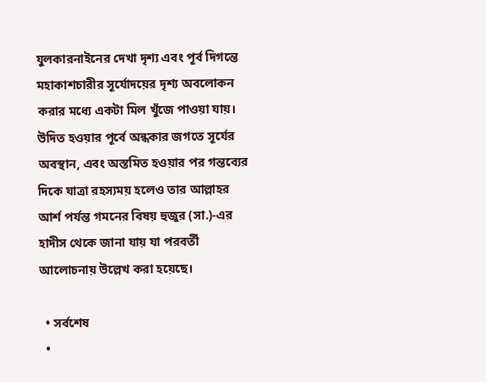যুলকারনাইনের দেখা দৃশ্য এবং পূর্ব দিগন্তে মহাকাশচারীর সূর্যোদয়ের দৃশ্য অবলোকন করার মধ্যে একটা মিল খুঁজে পাওয়া যায়। উদিত হওয়ার পূর্বে অন্ধকার জগতে সূর্যের অবস্থান, এবং অস্তমিত হওয়ার পর গন্তব্যের দিকে যাত্রা রহস্যময় হলেও তার আল্লাহর আর্শ পর্যন্ত গমনের বিষয় হুজুর (সা.)-এর হাদীস থেকে জানা যায় যা পরবর্তী আলোচনায় উল্লেখ করা হয়েছে।

  • সর্বশেষ
  •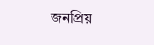জনপ্রিয়